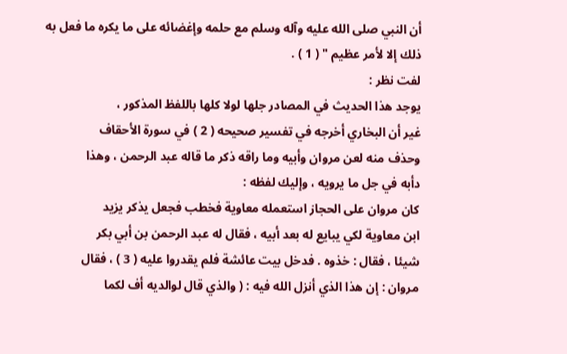أن النبي صلى الله عليه وآله وسلم مع حلمه وإغضائه على ما يكره ما فعل به
ذلك إلا لأمر عظيم " ( 1 ) .
لفت نظر :
يوجد هذا الحديث في المصادر جلها لولا كلها باللفظ المذكور ،
غير أن البخاري أخرجه في تفسير صحيحه ( 2 ) في سورة الأحقاف
وحذف منه لعن مروان وأبيه وما راقه ذكر ما قاله عبد الرحمن ، وهذا
دأبه في جل ما يرويه ، وإليك لفظه :
كان مروان على الحجاز استعمله معاوية فخطب فجعل يذكر يزيد
ابن معاوية لكي يبايع له بعد أبيه ، فقال له عبد الرحمن بن أبي بكر
شيئا ، فقال : خذوه . فدخل بيت عائشة فلم يقدروا عليه ( 3 ) ، فقال
مروان : إن هذا الذي أنزل الله فيه : ( والذي قال لوالديه أف لكما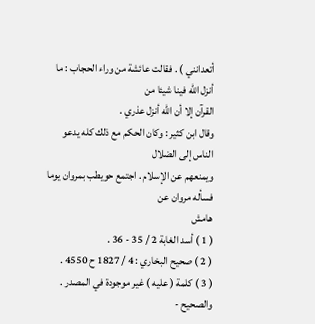أتعدانني ) . فقالت عائشة من وراء الحجاب : ما أنزل الله فينا شيئا من
القرآن إلا أن الله أنزل عذري .
وقال ابن كثير : وكان الحكم مع ذلك كله يدعو الناس إلى الضلال
ويمنعهم عن الإسلام . اجتمع حويطب بمروان يوما فسأله مروان عن
هامش
( 1 ) أسد الغابة 2 / 35 - 36 .
( 2 ) صحيح البخاري : 4 / 1827 ح 4550 .
( 3 ) كلمة ( عليه ) غير موجودة في المصدر . والصحيح -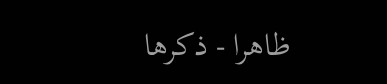ظاهرا - ذكرها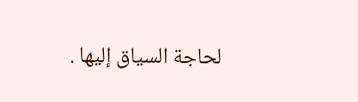لحاجة السياق إليها .